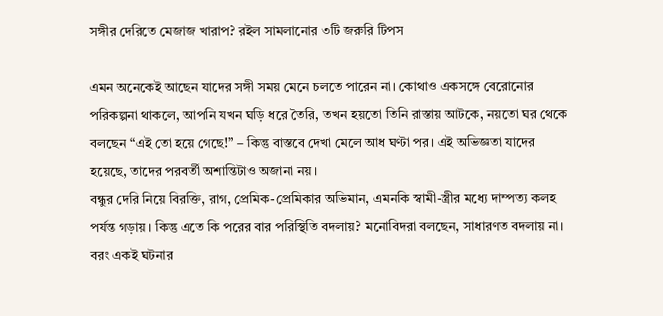সঙ্গীর দেরিতে মেজাজ খারাপ? রইল সামলানোর ৩টি জরুরি টিপস

এমন অনেকেই আছেন যাদের সঙ্গী সময় মেনে চলতে পারেন না। কোথাও একসঙ্গে বেরোনোর পরিকল্পনা থাকলে, আপনি যখন ঘড়ি ধরে তৈরি, তখন হয়তো তিনি রাস্তায় আটকে, নয়তো ঘর থেকে বলছেন “এই তো হয়ে গেছে!” – কিন্তু বাস্তবে দেখা মেলে আধ ঘণ্টা পর। এই অভিজ্ঞতা যাদের হয়েছে, তাদের পরবর্তী অশান্তিটাও অজানা নয়।
বন্ধুর দেরি নিয়ে বিরক্তি, রাগ, প্রেমিক-প্রেমিকার অভিমান, এমনকি স্বামী-স্ত্রীর মধ্যে দাম্পত্য কলহ পর্যন্ত গড়ায়। কিন্তু এতে কি পরের বার পরিস্থিতি বদলায়? মনোবিদরা বলছেন, সাধারণত বদলায় না। বরং একই ঘটনার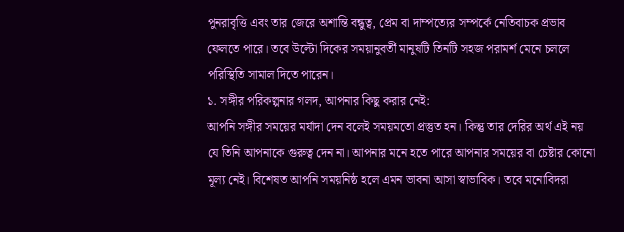পুনরাবৃত্তি এবং তার জেরে অশান্তি বন্ধুত্ব, প্রেম বা দাম্পত্যের সম্পর্কে নেতিবাচক প্রভাব ফেলতে পারে। তবে উল্টো দিকের সময়ানুবর্তী মানুষটি তিনটি সহজ পরামর্শ মেনে চললে পরিস্থিতি সামাল দিতে পারেন।
১. সঙ্গীর পরিকল্পনার গলদ, আপনার কিছু করার নেই:
আপনি সঙ্গীর সময়ের মর্যাদা দেন বলেই সময়মতো প্রস্তুত হন। কিন্তু তার দেরির অর্থ এই নয় যে তিনি আপনাকে গুরুত্ব দেন না। আপনার মনে হতে পারে আপনার সময়ের বা চেষ্টার কোনো মূল্য নেই। বিশেষত আপনি সময়নিষ্ঠ হলে এমন ভাবনা আসা স্বাভাবিক। তবে মনোবিদরা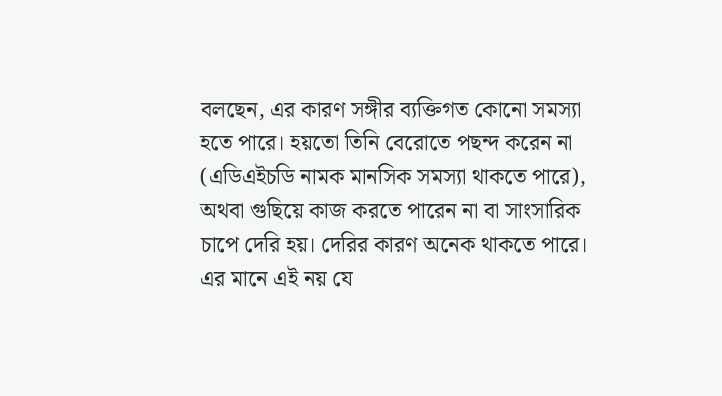বলছেন, এর কারণ সঙ্গীর ব্যক্তিগত কোনো সমস্যা হতে পারে। হয়তো তিনি বেরোতে পছন্দ করেন না (এডিএইচডি নামক মানসিক সমস্যা থাকতে পারে), অথবা গুছিয়ে কাজ করতে পারেন না বা সাংসারিক চাপে দেরি হয়। দেরির কারণ অনেক থাকতে পারে। এর মানে এই নয় যে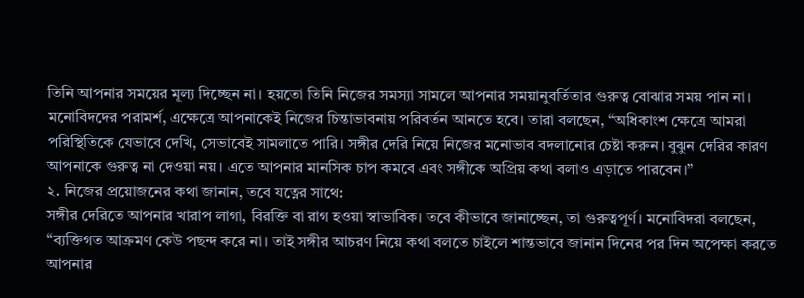তিনি আপনার সময়ের মূল্য দিচ্ছেন না। হয়তো তিনি নিজের সমস্যা সামলে আপনার সময়ানুবর্তিতার গুরুত্ব বোঝার সময় পান না।
মনোবিদদের পরামর্শ, এক্ষেত্রে আপনাকেই নিজের চিন্তাভাবনায় পরিবর্তন আনতে হবে। তারা বলছেন, “অধিকাংশ ক্ষেত্রে আমরা পরিস্থিতিকে যেভাবে দেখি, সেভাবেই সামলাতে পারি। সঙ্গীর দেরি নিয়ে নিজের মনোভাব বদলানোর চেষ্টা করুন। বুঝুন দেরির কারণ আপনাকে গুরুত্ব না দেওয়া নয়। এতে আপনার মানসিক চাপ কমবে এবং সঙ্গীকে অপ্রিয় কথা বলাও এড়াতে পারবেন।”
২. নিজের প্রয়োজনের কথা জানান, তবে যত্নের সাথে:
সঙ্গীর দেরিতে আপনার খারাপ লাগা, বিরক্তি বা রাগ হওয়া স্বাভাবিক। তবে কীভাবে জানাচ্ছেন, তা গুরুত্বপূর্ণ। মনোবিদরা বলছেন, “ব্যক্তিগত আক্রমণ কেউ পছন্দ করে না। তাই সঙ্গীর আচরণ নিয়ে কথা বলতে চাইলে শান্তভাবে জানান দিনের পর দিন অপেক্ষা করতে আপনার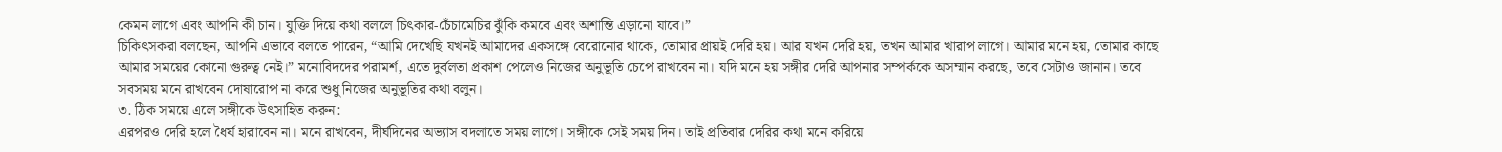কেমন লাগে এবং আপনি কী চান। যুক্তি দিয়ে কথা বললে চিৎকার-চেঁচামেচির ঝুঁকি কমবে এবং অশান্তি এড়ানো যাবে।”
চিকিৎসকরা বলছেন, আপনি এভাবে বলতে পারেন, “আমি দেখেছি যখনই আমাদের একসঙ্গে বেরোনোর থাকে, তোমার প্রায়ই দেরি হয়। আর যখন দেরি হয়, তখন আমার খারাপ লাগে। আমার মনে হয়, তোমার কাছে আমার সময়ের কোনো গুরুত্ব নেই।” মনোবিদদের পরামর্শ, এতে দুর্বলতা প্রকাশ পেলেও নিজের অনুভূতি চেপে রাখবেন না। যদি মনে হয় সঙ্গীর দেরি আপনার সম্পর্ককে অসম্মান করছে, তবে সেটাও জানান। তবে সবসময় মনে রাখবেন দোষারোপ না করে শুধু নিজের অনুভূতির কথা বলুন।
৩. ঠিক সময়ে এলে সঙ্গীকে উৎসাহিত করুন:
এরপরও দেরি হলে ধৈর্য হারাবেন না। মনে রাখবেন, দীর্ঘদিনের অভ্যাস বদলাতে সময় লাগে। সঙ্গীকে সেই সময় দিন। তাই প্রতিবার দেরির কথা মনে করিয়ে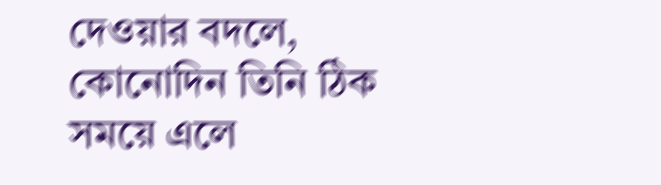দেওয়ার বদলে, কোনোদিন তিনি ঠিক সময়ে এলে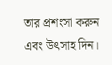তার প্রশংসা করুন এবং উৎসাহ দিন।